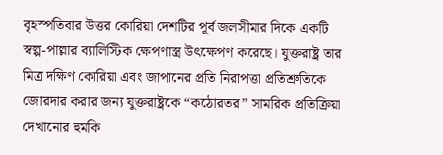বৃহস্পতিবার উত্তর কোরিয়া দেশটির পূর্ব জলসীমার দিকে একটি স্বল্প-পাল্লার ব্যালিস্টিক ক্ষেপণাস্ত্র উৎক্ষেপণ করেছে। যুক্তরাষ্ট্র তার মিত্র দক্ষিণ কোরিয়া এবং জাপানের প্রতি নিরাপত্তা প্রতিশ্রুতিকে জোরদার করার জন্য যুক্তরাষ্ট্রকে “কঠোরতর” সামরিক প্রতিক্রিয়া দেখানোর হুমকি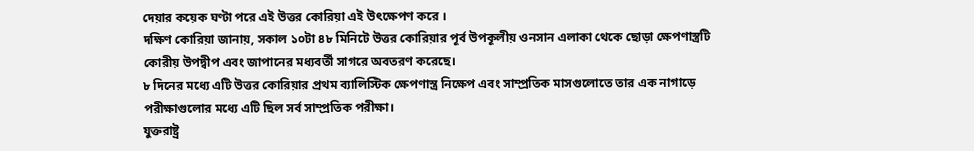দেয়ার কয়েক ঘণ্টা পরে এই উত্তর কোরিয়া এই উৎক্ষেপণ করে ।
দক্ষিণ কোরিয়া জানায়, সকাল ১০টা ৪৮ মিনিটে উত্তর কোরিয়ার পূর্ব উপকূলীয় ওনসান এলাকা থেকে ছোড়া ক্ষেপণাস্ত্রটি কোরীয় উপদ্বীপ এবং জাপানের মধ্যবর্তী সাগরে অবতরণ করেছে।
৮ দিনের মধ্যে এটি উত্তর কোরিয়ার প্রথম ব্যালিস্টিক ক্ষেপণাস্ত্র নিক্ষেপ এবং সাম্প্রতিক মাসগুলোতে তার এক নাগাড়ে পরীক্ষাগুলোর মধ্যে এটি ছিল সর্ব সাম্প্রতিক পরীক্ষা।
যুক্তরাষ্ট্র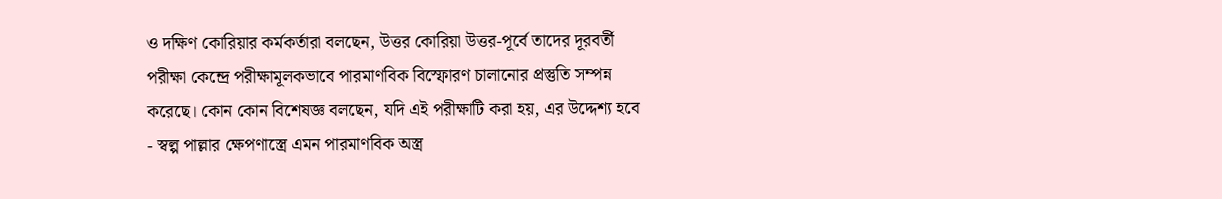ও দক্ষিণ কোরিয়ার কর্মকর্তারা বলছেন, উত্তর কোরিয়া উত্তর-পূর্বে তাদের দূরবর্তী পরীক্ষা কেন্দ্রে পরীক্ষামূলকভাবে পারমাণবিক বিস্ফোরণ চালানোর প্রস্তুতি সম্পন্ন করেছে। কোন কোন বিশেষজ্ঞ বলছেন, যদি এই পরীক্ষাটি করা হয়, এর উদ্দেশ্য হবে - স্বল্প পাল্লার ক্ষেপণাস্ত্রে এমন পারমাণবিক অস্ত্র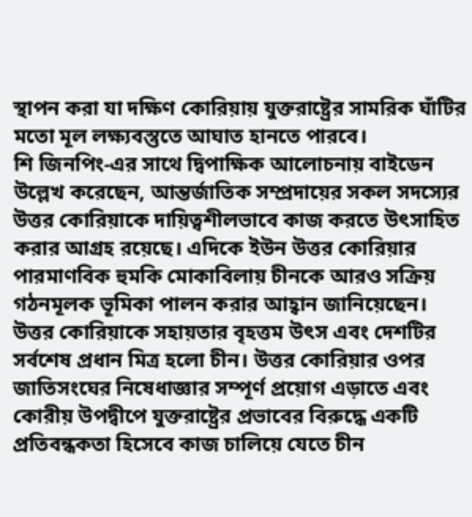স্থাপন করা যা দক্ষিণ কোরিয়ায় যুক্তরাষ্ট্রের সামরিক ঘাঁটির মতো মূল লক্ষ্যবস্তুতে আঘাত হানতে পারবে।
শি জিনপিং-এর সাথে দ্বিপাক্ষিক আলোচনায় বাইডেন উল্লেখ করেছেন, আন্তর্জাতিক সম্প্রদায়ের সকল সদস্যের উত্তর কোরিয়াকে দায়িত্বশীলভাবে কাজ করতে উৎসাহিত করার আগ্রহ রয়েছে। এদিকে ইউন উত্তর কোরিয়ার পারমাণবিক হুমকি মোকাবিলায় চীনকে আরও সক্রিয় গঠনমূলক ভূমিকা পালন করার আহ্বান জানিয়েছেন।
উত্তর কোরিয়াকে সহায়তার বৃহত্তম উৎস এবং দেশটির সর্বশেষ প্রধান মিত্র হলো চীন। উত্তর কোরিয়ার ওপর জাতিসংঘের নিষেধাজ্ঞার সম্পূর্ণ প্রয়োগ এড়াতে এবং কোরীয় উপদ্বীপে যুক্তরাষ্ট্রের প্রভাবের বিরুদ্ধে একটি প্রতিবন্ধকতা হিসেবে কাজ চালিয়ে যেতে চীন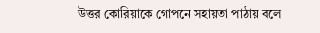উত্তর কোরিয়াকে গোপনে সহায়তা পাঠায় বলে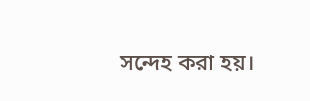সন্দেহ করা হয়।